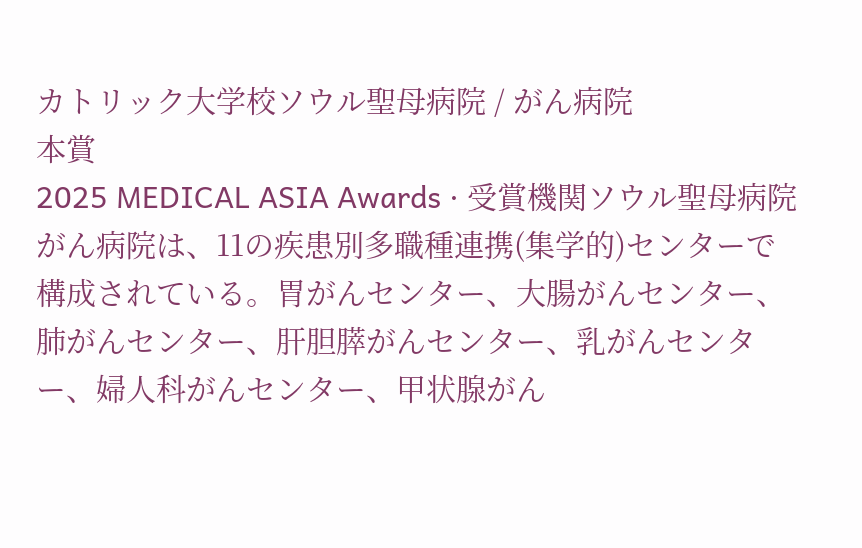カトリック大学校ソウル聖母病院 / がん病院
本賞
2025 MEDICAL ASIA Awards · 受賞機関ソウル聖母病院がん病院は、11の疾患別多職種連携(集学的)センターで構成されている。胃がんセンター、大腸がんセンター、肺がんセンター、肝胆膵がんセンター、乳がんセンター、婦人科がんセンター、甲状腺がん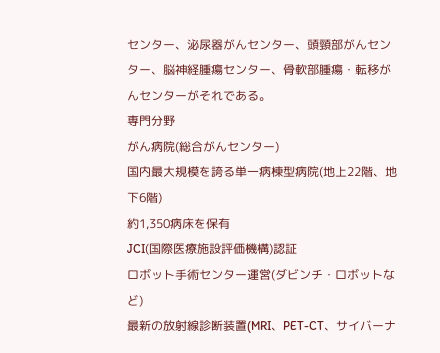センター、泌尿器がんセンター、頭頸部がんセンター、脳神経腫瘍センター、骨軟部腫瘍・転移がんセンターがそれである。
専門分野
がん病院(総合がんセンター)
国内最大規模を誇る単一病棟型病院(地上22階、地下6階)
約1,350病床を保有
JCI(国際医療施設評価機構)認証
ロボット手術センター運営(ダビンチ・ロボットなど)
最新の放射線診断装置(MRI、PET-CT、サイバーナ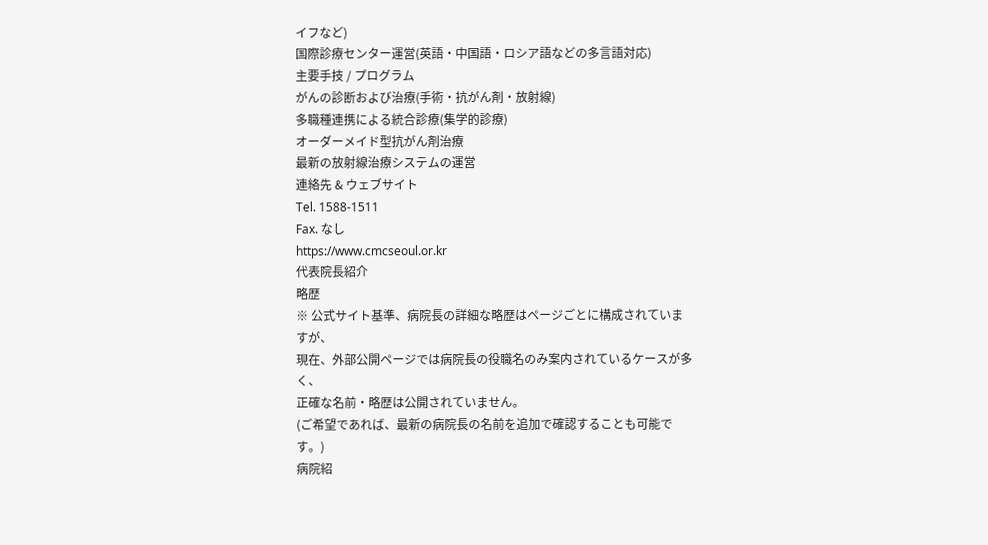イフなど)
国際診療センター運営(英語・中国語・ロシア語などの多言語対応)
主要手技 / プログラム
がんの診断および治療(手術・抗がん剤・放射線)
多職種連携による統合診療(集学的診療)
オーダーメイド型抗がん剤治療
最新の放射線治療システムの運営
連絡先 & ウェブサイト
Tel. 1588-1511
Fax. なし
https://www.cmcseoul.or.kr
代表院長紹介
略歴
※ 公式サイト基準、病院長の詳細な略歴はページごとに構成されていますが、
現在、外部公開ページでは病院長の役職名のみ案内されているケースが多く、
正確な名前・略歴は公開されていません。
(ご希望であれば、最新の病院長の名前を追加で確認することも可能です。)
病院紹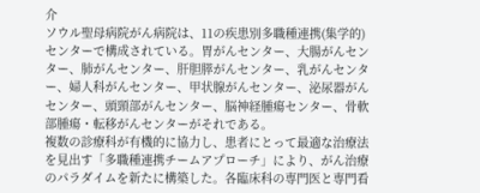介
ソウル聖母病院がん病院は、11の疾患別多職種連携(集学的)センターで構成されている。胃がんセンター、大腸がんセンター、肺がんセンター、肝胆膵がんセンター、乳がんセンター、婦人科がんセンター、甲状腺がんセンター、泌尿器がんセンター、頭頸部がんセンター、脳神経腫瘍センター、骨軟部腫瘍・転移がんセンターがそれである。
複数の診療科が有機的に協力し、患者にとって最適な治療法を見出す「多職種連携チームアプローチ」により、がん治療のパラダイムを新たに構築した。各臨床科の専門医と専門看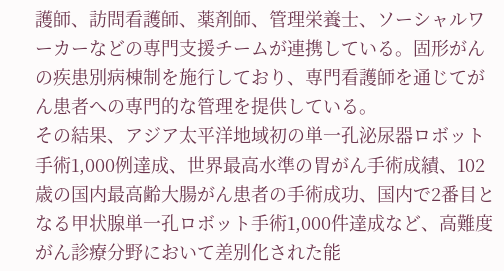護師、訪問看護師、薬剤師、管理栄養士、ソーシャルワーカーなどの専門支援チームが連携している。固形がんの疾患別病棟制を施行しており、専門看護師を通じてがん患者への専門的な管理を提供している。
その結果、アジア太平洋地域初の単一孔泌尿器ロボット手術1,000例達成、世界最高水準の胃がん手術成績、102歳の国内最高齢大腸がん患者の手術成功、国内で2番目となる甲状腺単一孔ロボット手術1,000件達成など、高難度がん診療分野において差別化された能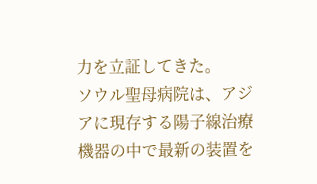力を立証してきた。
ソウル聖母病院は、アジアに現存する陽子線治療機器の中で最新の装置を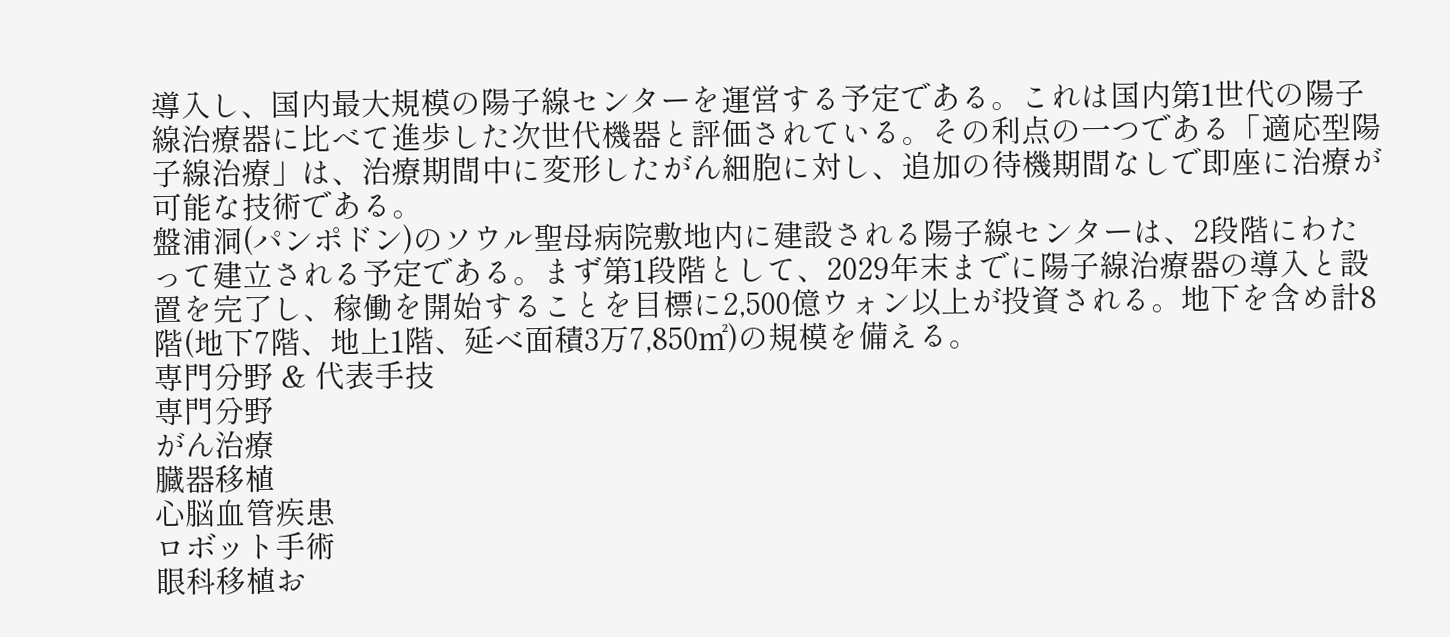導入し、国内最大規模の陽子線センターを運営する予定である。これは国内第1世代の陽子線治療器に比べて進歩した次世代機器と評価されている。その利点の一つである「適応型陽子線治療」は、治療期間中に変形したがん細胞に対し、追加の待機期間なしで即座に治療が可能な技術である。
盤浦洞(パンポドン)のソウル聖母病院敷地内に建設される陽子線センターは、2段階にわたって建立される予定である。まず第1段階として、2029年末までに陽子線治療器の導入と設置を完了し、稼働を開始することを目標に2,500億ウォン以上が投資される。地下を含め計8階(地下7階、地上1階、延べ面積3万7,850㎡)の規模を備える。
専門分野 & 代表手技
専門分野
がん治療
臓器移植
心脳血管疾患
ロボット手術
眼科移植お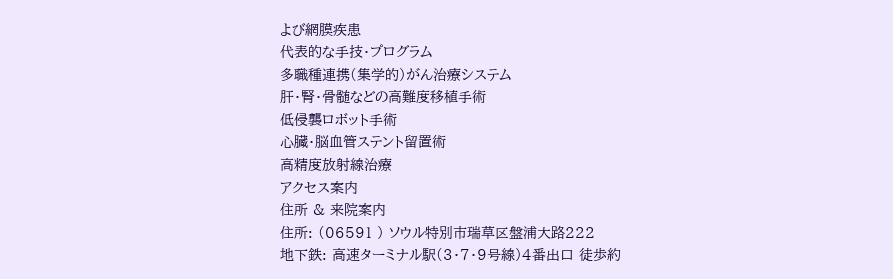よび網膜疾患
代表的な手技・プログラム
多職種連携(集学的)がん治療システム
肝・腎・骨髄などの高難度移植手術
低侵襲ロボット手術
心臓・脳血管ステント留置術
高精度放射線治療
アクセス案内
住所 & 来院案内
住所: (06591 ) ソウル特別市瑞草区盤浦大路222
地下鉄: 高速ターミナル駅(3・7・9号線)4番出口 徒歩約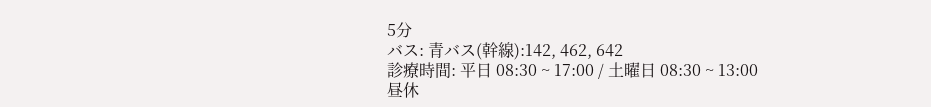5分
バス: 青バス(幹線):142, 462, 642
診療時間: 平日 08:30 ~ 17:00 / 土曜日 08:30 ~ 13:00
昼休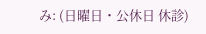み: (日曜日・公休日 休診)